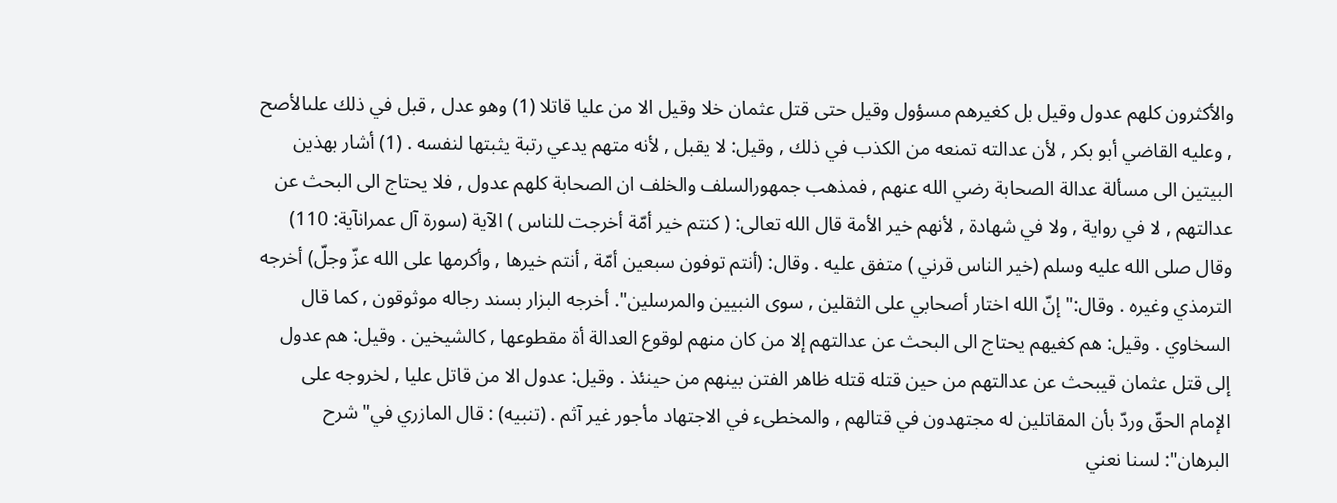والأكثرون كلهم عدول وقيل بل كغيرهم مسؤول وقيل حتى قتل عثمان خلا وقيل الا من عليا قاتلا (1) وهو عدل , قبل في ذلك علىالأصح , وعليه القاضي أبو بكر , لأن عدالته تمنعه من الكذب في ذلك , وقيل: لا يقبل , لأنه متهم يدعي رتبة يثبتها لنفسه . (1) أشار بهذين البيتين الى مسألة عدالة الصحابة رضي الله عنهم , فمذهب جمهورالسلف والخلف ان الصحابة كلهم عدول , فلا يحتاج الى البحث عن عدالتهم , لا في رواية , ولا في شهادة , لأنهم خير الأمة قال الله تعالى: ( كنتم خير أمّة أخرجت للناس ) الآية (سورة آل عمرانآية: 110) وقال صلى الله عليه وسلم (خير الناس قرني ) متفق عليه . وقال: (أنتم توفون سبعين أمّة , أنتم خيرها , وأكرمها على الله عزّ وجلّ) أخرجه الترمذي وغيره . وقال:"إنّ الله اختار أصحابي على الثقلين , سوى النبيين والمرسلين". أخرجه البزار بسند رجاله موثوقون , كما قال السخاوي . وقيل: هم كغيهم يحتاج الى البحث عن عدالتهم إلا من كان منهم لوقوع العدالة أة مقطوعها , كالشيخين . وقيل: هم عدول إلى قتل عثمان قيبحث عن عدالتهم من حين قتله قتله ظاهر الفتن بينهم من حينئذ . وقيل: عدول الا من قاتل عليا , لخروجه على الإمام الحقّ وردّ بأن المقاتلين له مجتهدون في قتالهم , والمخطىء في الاجتهاد مأجور غير آثم . (تنبيه) : قال المازري في"شرح البرهان": لسنا نعني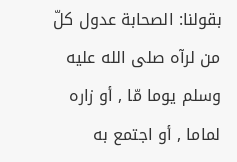بقولنا: الصحابة عدول كلّ من لرآه صلى الله عليه وسلم يوما مّا , أو زاره لماما , أو اجتمع به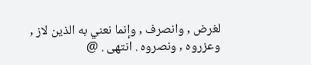لغرض , وانصرف , وإنما نعني به الذين لاز , وعزروه , ونصروه . انتهى . @